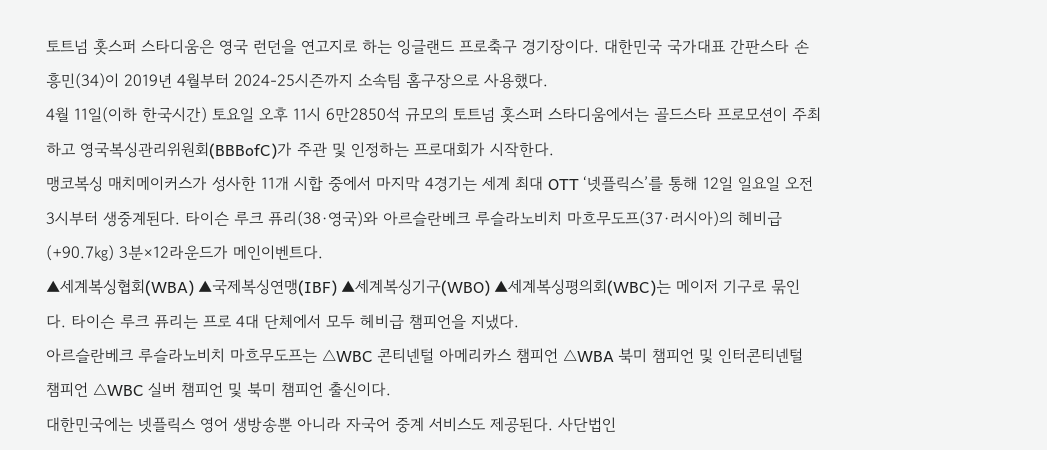토트넘 홋스퍼 스타디움은 영국 런던을 연고지로 하는 잉글랜드 프로축구 경기장이다. 대한민국 국가대표 간판스타 손흥민(34)이 2019년 4월부터 2024-25시즌까지 소속팀 홈구장으로 사용했다.
4월 11일(이하 한국시간) 토요일 오후 11시 6만2850석 규모의 토트넘 홋스퍼 스타디움에서는 골드스타 프로모션이 주최하고 영국복싱관리위원회(BBBofC)가 주관 및 인정하는 프로대회가 시작한다.
맹코복싱 매치메이커스가 성사한 11개 시합 중에서 마지막 4경기는 세계 최대 OTT ‘넷플릭스’를 통해 12일 일요일 오전 3시부터 생중계된다. 타이슨 루크 퓨리(38·영국)와 아르슬란베크 루슬라노비치 마흐무도프(37·러시아)의 헤비급(+90.7㎏) 3분×12라운드가 메인이벤트다.
▲세계복싱협회(WBA) ▲국제복싱연맹(IBF) ▲세계복싱기구(WBO) ▲세계복싱평의회(WBC)는 메이저 기구로 묶인다. 타이슨 루크 퓨리는 프로 4대 단체에서 모두 헤비급 챔피언을 지냈다.
아르슬란베크 루슬라노비치 마흐무도프는 △WBC 콘티넨털 아메리카스 챔피언 △WBA 북미 챔피언 및 인터콘티넨털 챔피언 △WBC 실버 챔피언 및 북미 챔피언 출신이다.
대한민국에는 넷플릭스 영어 생방송뿐 아니라 자국어 중계 서비스도 제공된다. 사단법인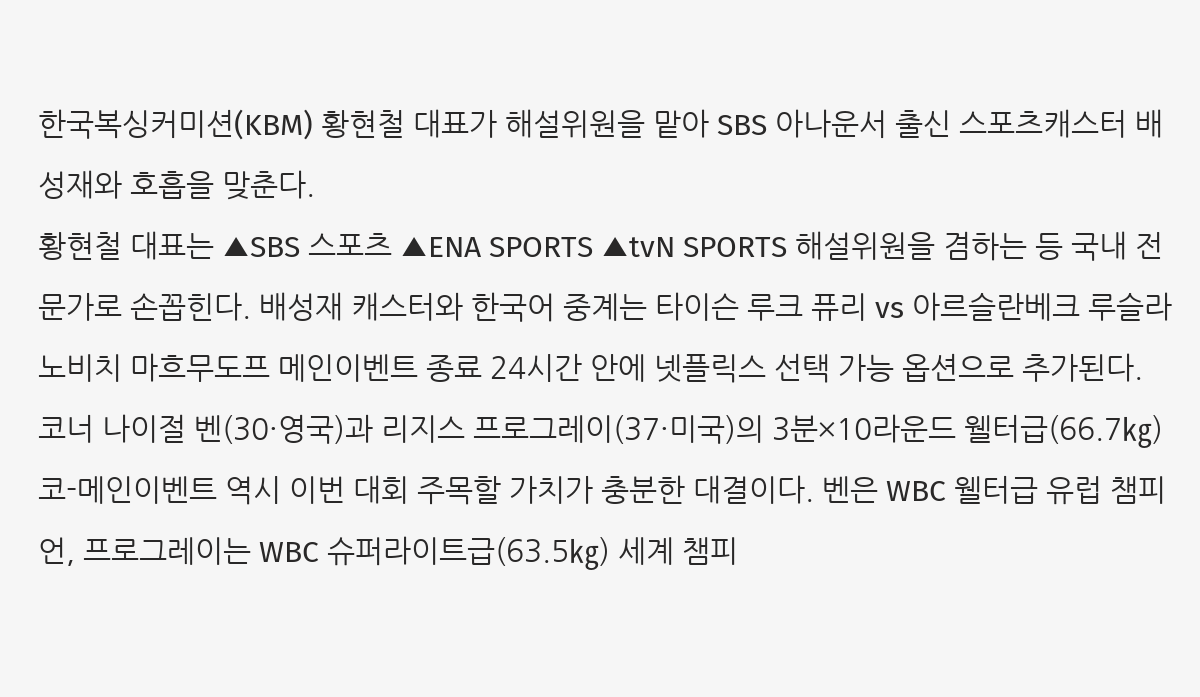한국복싱커미션(KBM) 황현철 대표가 해설위원을 맡아 SBS 아나운서 출신 스포츠캐스터 배성재와 호흡을 맞춘다.
황현철 대표는 ▲SBS 스포츠 ▲ENA SPORTS ▲tvN SPORTS 해설위원을 겸하는 등 국내 전문가로 손꼽힌다. 배성재 캐스터와 한국어 중계는 타이슨 루크 퓨리 vs 아르슬란베크 루슬라노비치 마흐무도프 메인이벤트 종료 24시간 안에 넷플릭스 선택 가능 옵션으로 추가된다.
코너 나이절 벤(30·영국)과 리지스 프로그레이(37·미국)의 3분×10라운드 웰터급(66.7㎏) 코-메인이벤트 역시 이번 대회 주목할 가치가 충분한 대결이다. 벤은 WBC 웰터급 유럽 챔피언, 프로그레이는 WBC 슈퍼라이트급(63.5㎏) 세계 챔피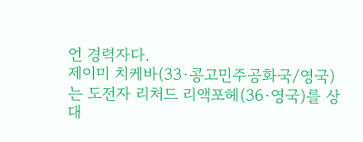언 경력자다.
제이미 치케바(33·콩고민주공화국/영국)는 도전자 리처드 리액포헤(36·영국)를 상대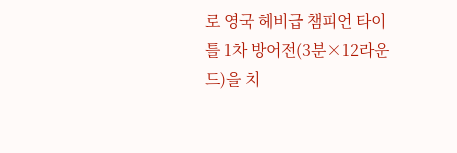로 영국 헤비급 챔피언 타이틀 1차 방어전(3분×12라운드)을 치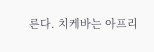른다. 치케바는 아프리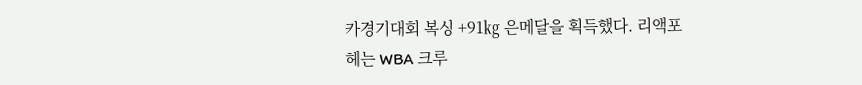카경기대회 복싱 +91㎏ 은메달을 획득했다. 리액포헤는 WBA 크루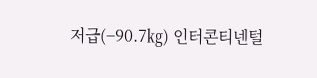저급(−90.7㎏) 인터콘티넨털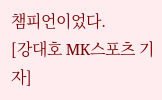챔피언이었다.
[강대호 MK스포츠 기자]